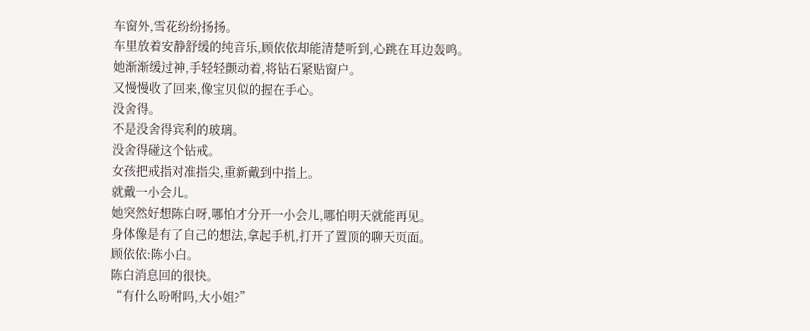车窗外,雪花纷纷扬扬。
车里放着安静舒缓的纯音乐,顾依依却能清楚听到,心跳在耳边轰鸣。
她渐渐缓过神,手轻轻颤动着,将钻石紧贴窗户。
又慢慢收了回来,像宝贝似的握在手心。
没舍得。
不是没舍得宾利的玻璃。
没舍得碰这个钻戒。
女孩把戒指对准指尖,重新戴到中指上。
就戴一小会儿。
她突然好想陈白呀,哪怕才分开一小会儿,哪怕明天就能再见。
身体像是有了自己的想法,拿起手机,打开了置顶的聊天页面。
顾依依:陈小白。
陈白消息回的很快。
“有什么吩咐吗,大小姐?”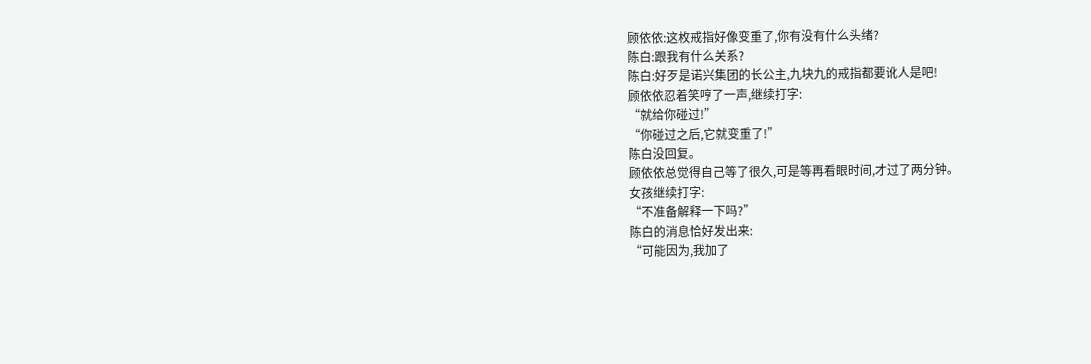顾依依:这枚戒指好像变重了,你有没有什么头绪?
陈白:跟我有什么关系?
陈白:好歹是诺兴集团的长公主,九块九的戒指都要讹人是吧!
顾依依忍着笑哼了一声,继续打字:
“就给你碰过!”
“你碰过之后,它就变重了!”
陈白没回复。
顾依依总觉得自己等了很久,可是等再看眼时间,才过了两分钟。
女孩继续打字:
“不准备解释一下吗?”
陈白的消息恰好发出来:
“可能因为,我加了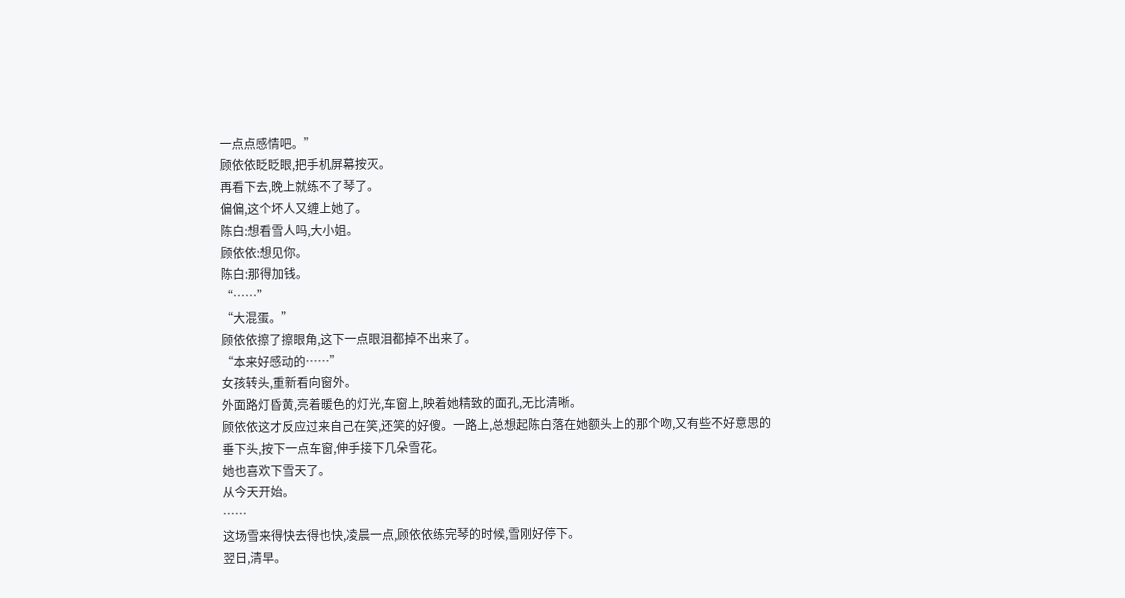一点点感情吧。”
顾依依眨眨眼,把手机屏幕按灭。
再看下去,晚上就练不了琴了。
偏偏,这个坏人又缠上她了。
陈白:想看雪人吗,大小姐。
顾依依:想见你。
陈白:那得加钱。
“……”
“大混蛋。”
顾依依擦了擦眼角,这下一点眼泪都掉不出来了。
“本来好感动的……”
女孩转头,重新看向窗外。
外面路灯昏黄,亮着暖色的灯光,车窗上,映着她精致的面孔,无比清晰。
顾依依这才反应过来自己在笑,还笑的好傻。一路上,总想起陈白落在她额头上的那个吻,又有些不好意思的垂下头,按下一点车窗,伸手接下几朵雪花。
她也喜欢下雪天了。
从今天开始。
……
这场雪来得快去得也快,凌晨一点,顾依依练完琴的时候,雪刚好停下。
翌日,清早。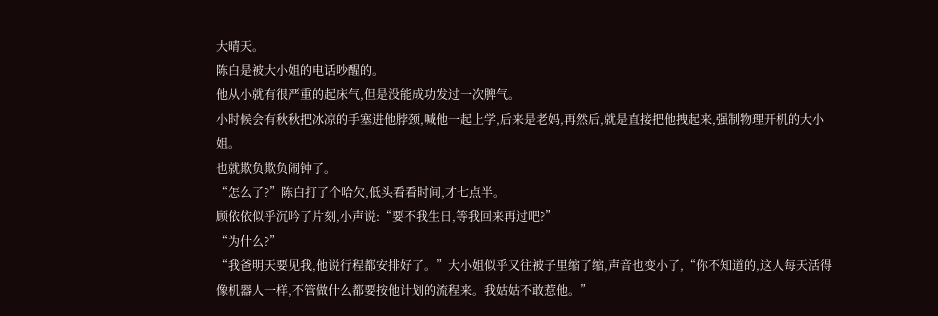大晴天。
陈白是被大小姐的电话吵醒的。
他从小就有很严重的起床气,但是没能成功发过一次脾气。
小时候会有秋秋把冰凉的手塞进他脖颈,喊他一起上学,后来是老妈,再然后,就是直接把他拽起来,强制物理开机的大小姐。
也就欺负欺负闹钟了。
“怎么了?”陈白打了个哈欠,低头看看时间,才七点半。
顾依依似乎沉吟了片刻,小声说:“要不我生日,等我回来再过吧?”
“为什么?”
“我爸明天要见我,他说行程都安排好了。”大小姐似乎又往被子里缩了缩,声音也变小了,“你不知道的,这人每天活得像机器人一样,不管做什么都要按他计划的流程来。我姑姑不敢惹他。”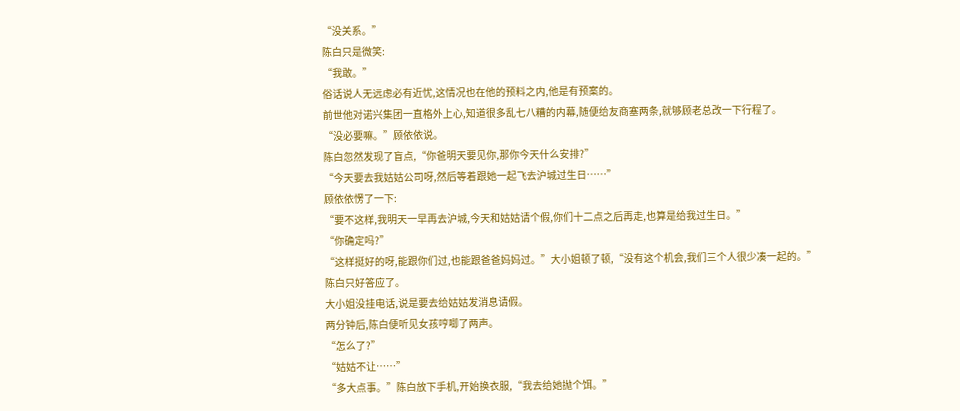“没关系。”
陈白只是微笑:
“我敢。”
俗话说人无远虑必有近忧,这情况也在他的预料之内,他是有预案的。
前世他对诺兴集团一直格外上心,知道很多乱七八糟的内幕,随便给友商塞两条,就够顾老总改一下行程了。
“没必要嘛。”顾依依说。
陈白忽然发现了盲点,“你爸明天要见你,那你今天什么安排?”
“今天要去我姑姑公司呀,然后等着跟她一起飞去沪城过生日……”
顾依依愣了一下:
“要不这样,我明天一早再去沪城,今天和姑姑请个假,你们十二点之后再走,也算是给我过生日。”
“你确定吗?”
“这样挺好的呀,能跟你们过,也能跟爸爸妈妈过。”大小姐顿了顿,“没有这个机会,我们三个人很少凑一起的。”
陈白只好答应了。
大小姐没挂电话,说是要去给姑姑发消息请假。
两分钟后,陈白便听见女孩哼唧了两声。
“怎么了?”
“姑姑不让……”
“多大点事。”陈白放下手机,开始换衣服,“我去给她抛个饵。”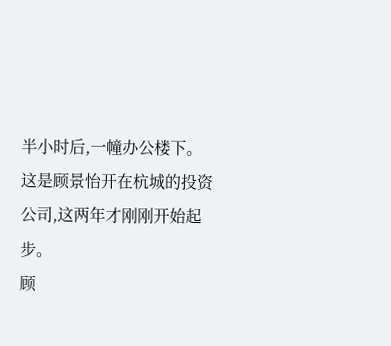半小时后,一幢办公楼下。
这是顾景怡开在杭城的投资公司,这两年才刚刚开始起步。
顾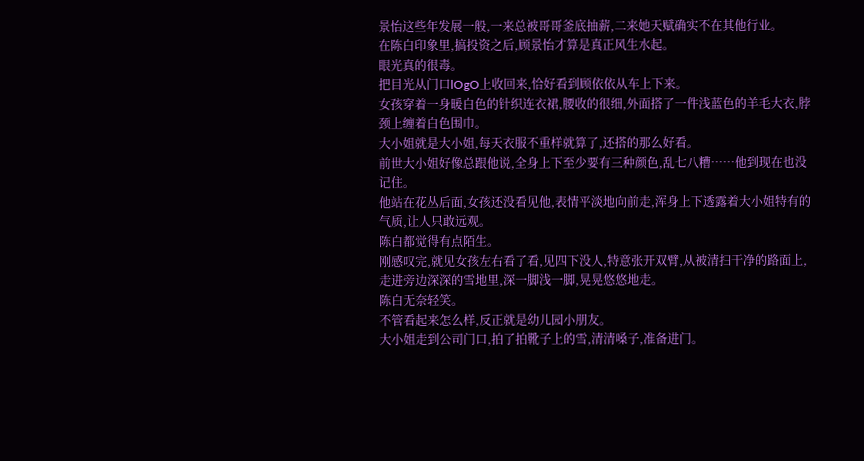景怡这些年发展一般,一来总被哥哥釜底抽薪,二来她天赋确实不在其他行业。
在陈白印象里,搞投资之后,顾景怡才算是真正风生水起。
眼光真的很毒。
把目光从门口lOgO上收回来,恰好看到顾依依从车上下来。
女孩穿着一身暖白色的针织连衣裙,腰收的很细,外面搭了一件浅蓝色的羊毛大衣,脖颈上缠着白色围巾。
大小姐就是大小姐,每天衣服不重样就算了,还搭的那么好看。
前世大小姐好像总跟他说,全身上下至少要有三种颜色,乱七八糟……他到现在也没记住。
他站在花丛后面,女孩还没看见他,表情平淡地向前走,浑身上下透露着大小姐特有的气质,让人只敢远观。
陈白都觉得有点陌生。
刚感叹完,就见女孩左右看了看,见四下没人,特意张开双臂,从被清扫干净的路面上,走进旁边深深的雪地里,深一脚浅一脚,晃晃悠悠地走。
陈白无奈轻笑。
不管看起来怎么样,反正就是幼儿园小朋友。
大小姐走到公司门口,拍了拍靴子上的雪,清清嗓子,准备进门。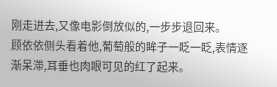刚走进去,又像电影倒放似的,一步步退回来。
顾依依侧头看着他,葡萄般的眸子一眨一眨,表情逐渐呆滞,耳垂也肉眼可见的红了起来。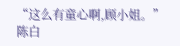“这么有童心啊,顾小姐。”
陈白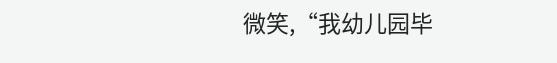微笑,“我幼儿园毕